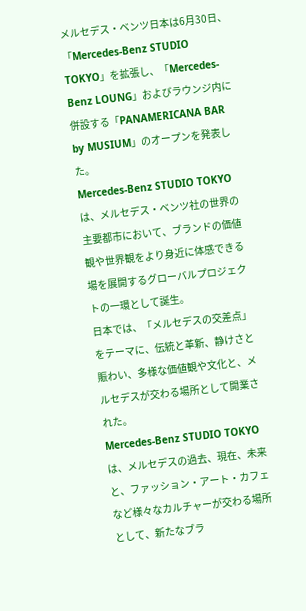メルセデス・ベンツ日本は6月30日、「Mercedes-Benz STUDIO TOKYO」を拡張し、「Mercedes-Benz LOUNG」およびラウンジ内に併設する「PANAMERICANA BAR by MUSIUM」のオープンを発表した。
Mercedes-Benz STUDIO TOKYOは、メルセデス・ベンツ社の世界の主要都市において、ブランドの価値観や世界観をより身近に体感できる場を展開するグローバルプロジェクトの一環として誕生。
日本では、「メルセデスの交差点」をテーマに、伝統と革新、静けさと賑わい、多様な価値観や文化と、メルセデスが交わる場所として開業された。
Mercedes-Benz STUDIO TOKYOは、メルセデスの過去、現在、未来と、ファッション・アート・カフェなど様々なカルチャーが交わる場所として、新たなブラ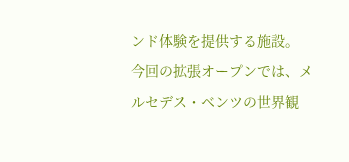ンド体験を提供する施設。
今回の拡張オープンでは、メルセデス・ベンツの世界観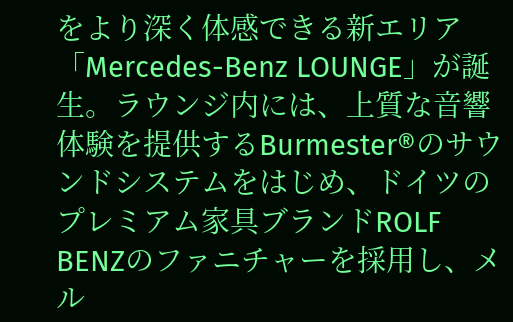をより深く体感できる新エリア「Mercedes-Benz LOUNGE」が誕生。ラウンジ内には、上質な音響体験を提供するBurmester®のサウンドシステムをはじめ、ドイツのプレミアム家具ブランドROLF BENZのファニチャーを採用し、メル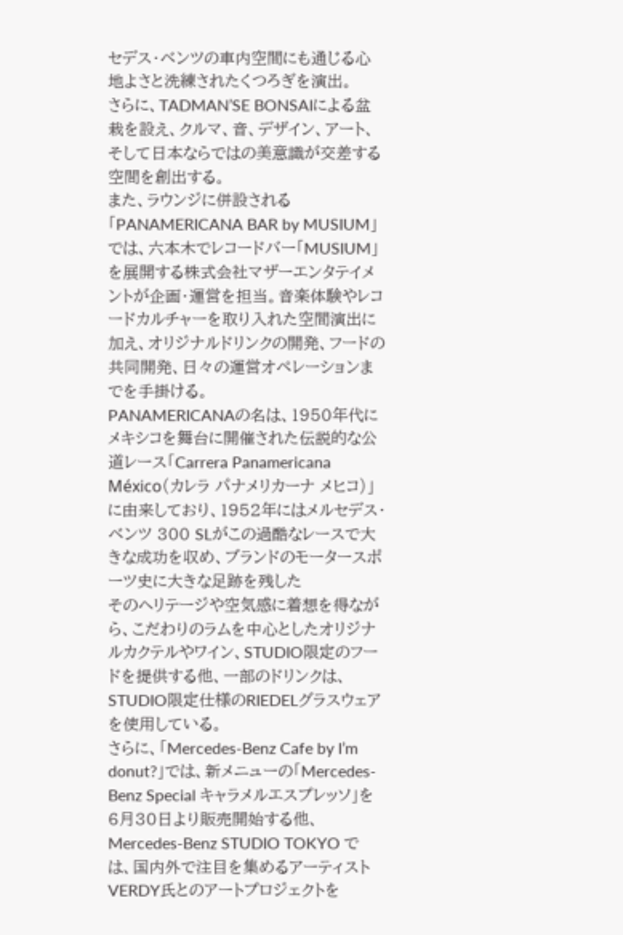セデス・ベンツの車内空間にも通じる心地よさと洗練されたくつろぎを演出。
さらに、TADMAN’SE BONSAIによる盆栽を設え、クルマ、音、デザイン、アート、そして日本ならではの美意識が交差する空間を創出する。
また、ラウンジに併設される「PANAMERICANA BAR by MUSIUM」では、六本木でレコードバー「MUSIUM」を展開する株式会社マザーエンタテイメントが企画・運営を担当。音楽体験やレコードカルチャーを取り入れた空間演出に加え、オリジナルドリンクの開発、フードの共同開発、日々の運営オペレーションまでを手掛ける。
PANAMERICANAの名は、1950年代にメキシコを舞台に開催された伝説的な公道レース「Carrera Panamericana México(カレラ パナメリカーナ メヒコ)」に由来しており、1952年にはメルセデス・ベンツ 300 SLがこの過酷なレースで大きな成功を収め、ブランドのモータースポーツ史に大きな足跡を残した
そのヘリテージや空気感に着想を得ながら、こだわりのラムを中心としたオリジナルカクテルやワイン、STUDIO限定のフードを提供する他、一部のドリンクは、STUDIO限定仕様のRIEDELグラスウェアを使用している。
さらに、「Mercedes-Benz Cafe by I’m donut?」では、新メニューの「Mercedes-Benz Special キャラメルエスプレッソ」を6月30日より販売開始する他、Mercedes-Benz STUDIO TOKYO では、国内外で注目を集めるアーティストVERDY氏とのアートプロジェクトを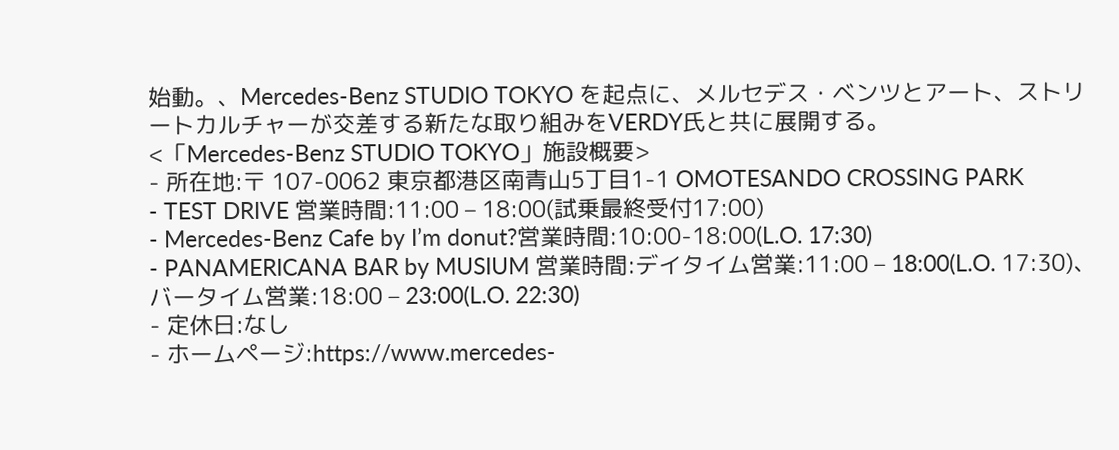始動。、Mercedes-Benz STUDIO TOKYO を起点に、メルセデス・ベンツとアート、ストリートカルチャーが交差する新たな取り組みをVERDY氏と共に展開する。
<「Mercedes-Benz STUDIO TOKYO」施設概要>
- 所在地:〒 107-0062 東京都港区南青山5丁目1-1 OMOTESANDO CROSSING PARK
- TEST DRIVE 営業時間:11:00 – 18:00(試乗最終受付17:00)
- Mercedes-Benz Cafe by I’m donut?営業時間:10:00-18:00(L.O. 17:30)
- PANAMERICANA BAR by MUSIUM 営業時間:デイタイム営業:11:00 – 18:00(L.O. 17:30)、バータイム営業:18:00 – 23:00(L.O. 22:30)
- 定休日:なし
- ホームページ:https://www.mercedes-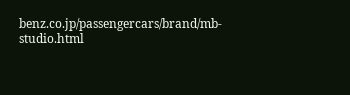benz.co.jp/passengercars/brand/mb-studio.html